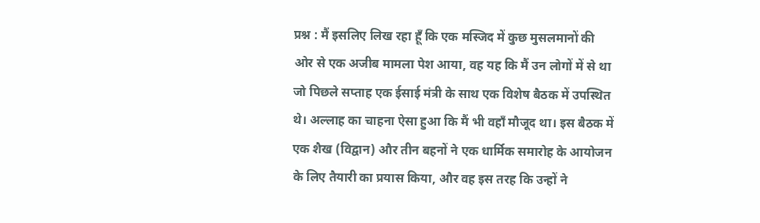प्रश्न : मैं इसलिए लिख रहा हूँ कि एक मस्जिद में कुछ मुसलमानों की ओर से एक अजीब मामला पेश आया, वह यह कि मैं उन लोगों में से था जो पिछले सप्ताह एक ईसाई मंत्री के साथ एक विशेष बैठक में उपस्थित थे। अल्लाह का चाहना ऐसा हुआ कि मैं भी वहाँ मौजूद था। इस बैठक में एक शैख (विद्वान) और तीन बहनों ने एक धार्मिक समारोह के आयोजन के लिए तैयारी का प्रयास किया, और वह इस तरह कि उन्हों ने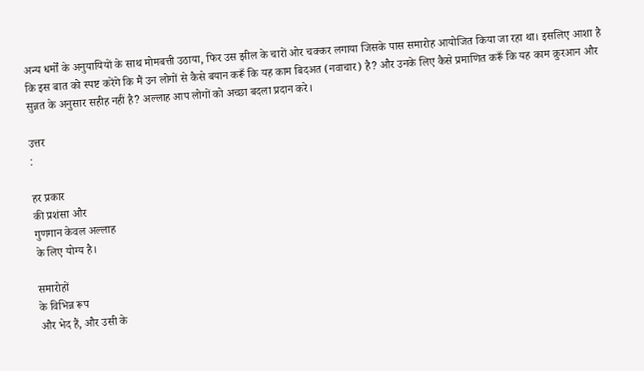अन्य धर्मों के अनुयायियों के साथ मोमबत्ती उठाया, फिर उस झील के चारों ओर चक्कर लगाया जिसके पास समारोह आयोजित किया जा रहा था। इसलिए आशा है कि इस बात को स्पष्ट करेंगे कि मैं उन लोगों से कैसे बयान करूँ कि यह काम बिदअत (नवाचार) है? और उनके लिए कैसे प्रमाणित करूँ कि यह काम क़ुरआन और सुन्नत के अनुसार सहीह नहीं है? अल्लाह आप लोगों को अच्छा बदला प्रदान करे।

उत्तर
:

हर प्रकार
की प्रशंसा और
गुणगान केवल अल्लाह
के लिए योग्य है।

समारोहों
के विभिन्न रूप
और भेद हैं, और उसी के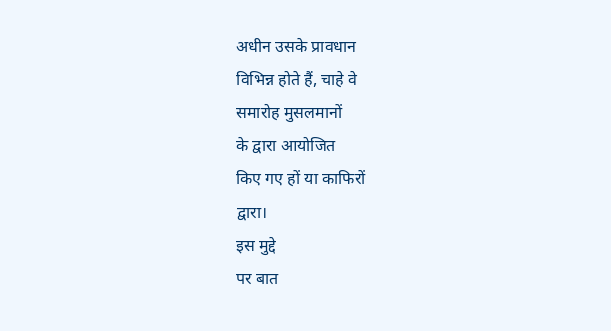अधीन उसके प्रावधान
विभिन्न होते हैं, चाहे वे
समारोह मुसलमानों
के द्वारा आयोजित
किए गए हों या काफिरों
द्वारा।
इस मुद्दे
पर बात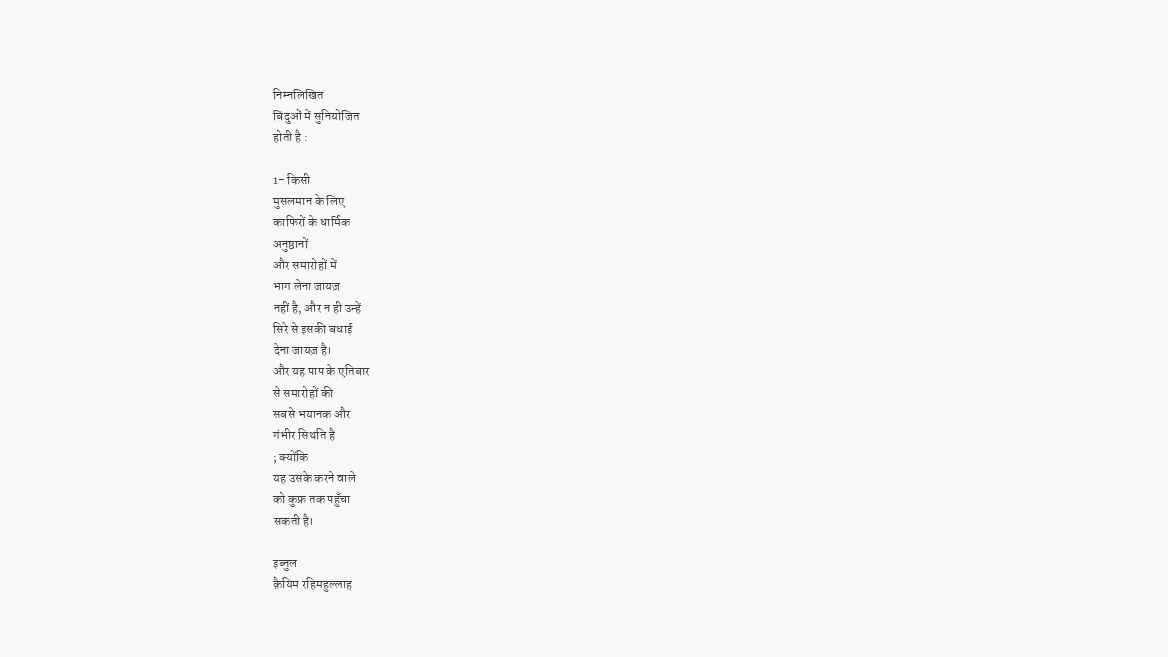निम्नलिखित
बिंदुओं में सुनियोजित
होती है :

1- किसी
मुसलमान के लिए
काफिरों के धार्मिक
अनुष्ठानों
और समारोहों में
भाग लेना जायज़
नहीं है, और न ही उन्हें
सिरे से इसकी बधाई
देना जायज़ है।
और यह पाप के एतिबार
से समारोहों की
सबसे भयानक और
गंभीर सिथति है
; क्योंकि
यह उसके करने वाले
को कुफ्र तक पहुँचा
सकती है।

इब्नुल
क़ैयिम रहिमहुल्लाह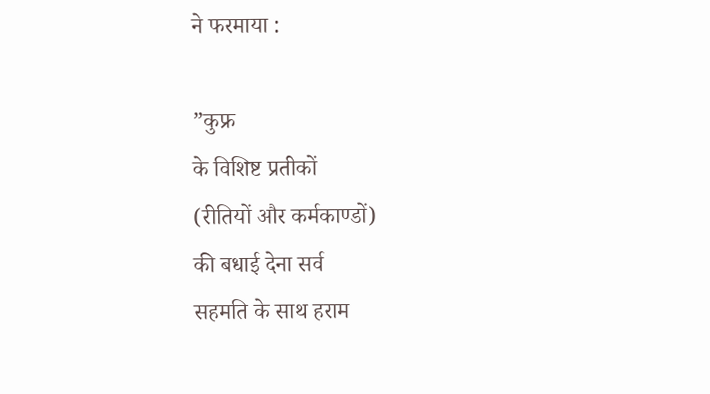ने फरमाया :

”कुफ्र
के विशिष्ट प्रतीकों
(रीतियों और कर्मकाण्डों)
की बधाई देना सर्व
सहमति के साथ हराम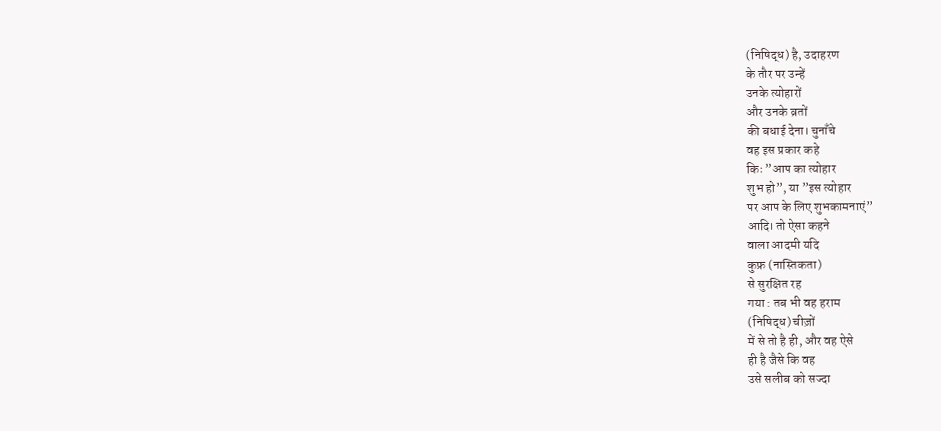(निषिद्ध) है, उदाहरण
के तौर पर उन्हें
उनके त्योहारों
और उनके व्रतों
की बधाई देना। चुनाँचे
वह इस प्रकार कहे
किः ”आप का त्योहार
शुभ हो”, या ”इस त्योहार
पर आप के लिए शुभकामनाएं”
आदि। तो ऐसा कहने
वाला आदमी यदि
कुफ्र (नास्तिकता)
से सुरक्षित रह
गया : तब भी वह हराम
(निषिद्ध) चीज़ों
में से तो है ही, और वह ऐसे
ही है जैसे कि वह
उसे सलीब को सज्दा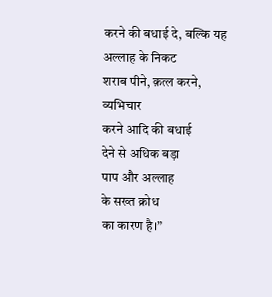करने की बधाई दे, बल्कि यह
अल्लाह के निकट
शराब पीने, क़त्ल करने,
व्यभिचार
करने आदि की बधाई
देने से अधिक बड़ा
पाप और अल्लाह
के सख्त क्रोध
का कारण है।”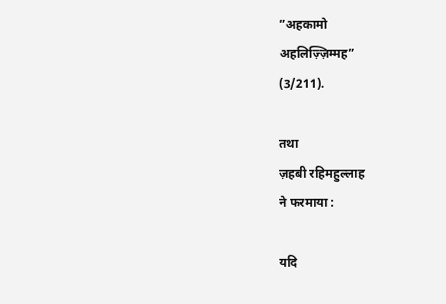”अहकामो
अहलिज़्ज़िम्मह”
(3/211).

तथा
ज़हबी रहिमहुल्लाह
ने फरमाया :

यदि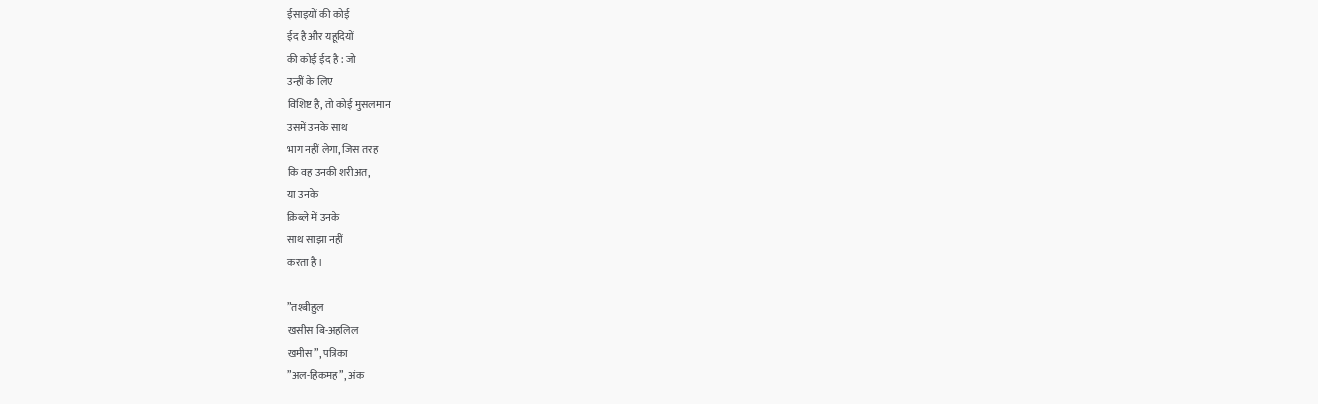ईसाइयों की कोई
ईद है और यहूदियों
की कोई ईद है : जो
उन्हीं के लिए
विशिष्ट है, तो कोई मुसलमान
उसमें उनके साथ
भाग नहीं लेगा, जिस तरह
कि वह उनकी शरीअत,
या उनके
क़िब्ले में उनके
साथ साझा नहीं
करता है।

”तश्बीहुल
खसीस बि-अहलिल
खमीस”, पत्रिका
”अल-हिकमह”, अंक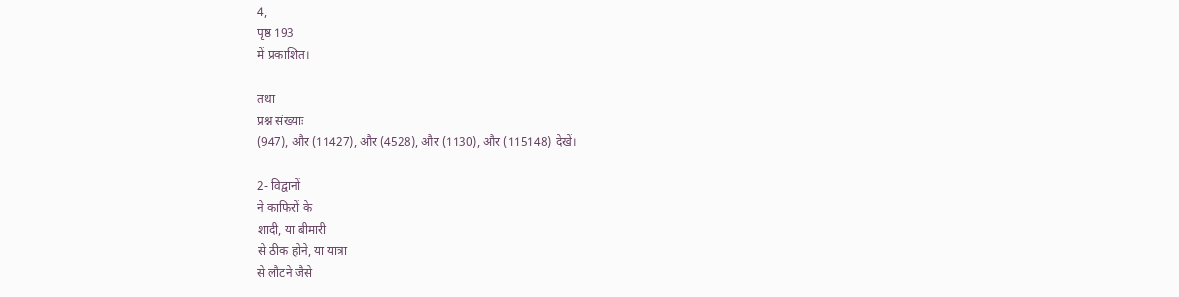4,
पृष्ठ 193
में प्रकाशित।

तथा
प्रश्न संख्याः
(947), और (11427), और (4528), और (1130), और (115148) देखें।

2- विद्वानों
ने काफिरों के
शादी, या बीमारी
से ठीक होने, या यात्रा
से लौटने जैसे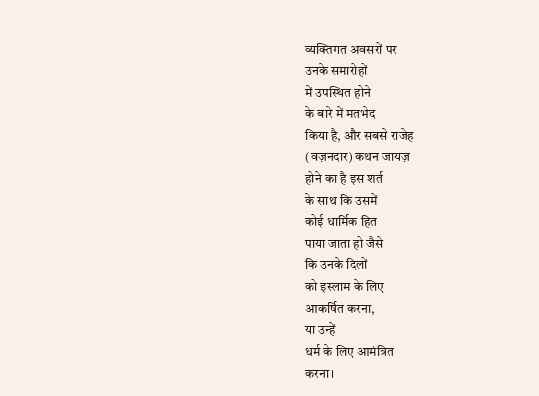व्यक्तिगत अवसरों पर
उनके समारोहों
में उपस्थित होने
के बारे में मतभेद
किया है, और सबसे राजेह
(वज़नदार) कथन जायज़
होने का है इस शर्त
के साथ कि उसमें
कोई धार्मिक हित
पाया जाता हो जैसे
कि उनके दिलों
को इस्लाम के लिए
आकर्षित करना,
या उन्हें
धर्म के लिए आमंत्रित
करना।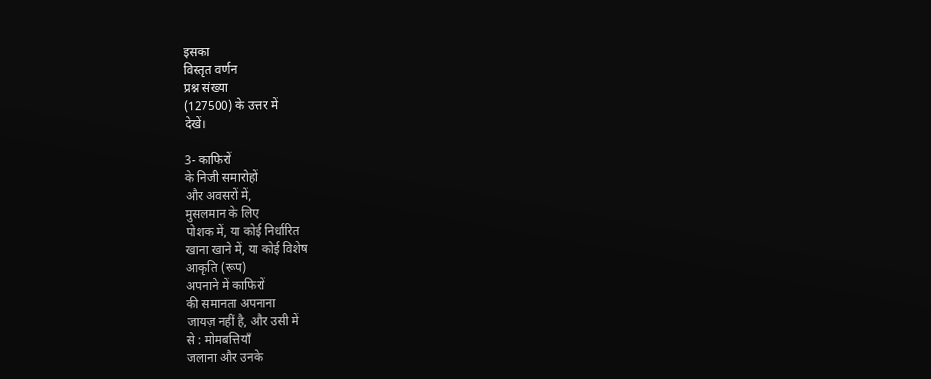इसका
विस्तृत वर्णन
प्रश्न संख्या
(127500) के उत्तर में
देखें।

3- काफिरों
के निजी समारोहों
और अवसरों में,
मुसलमान के लिए
पोशक में, या कोई निर्धारित
खाना खाने में, या कोई विशेष
आकृति (रूप)
अपनाने में काफिरों
की समानता अपनाना
जायज़ नहीं है, और उसी में
से : मोमबत्तियाँ
जलाना और उनके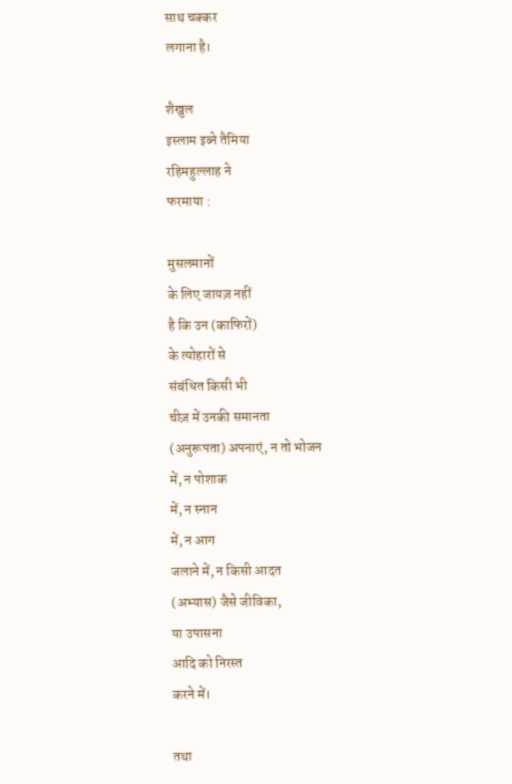साथ चक्कर
लगाना है।

शैखुल
इस्लाम इब्ने तैमिया
रहिमहुल्लाह ने
फरमाया :

मुसलमानों
के लिए जायज़ नहीं
है कि उन (काफिरों)
के त्योहारों से
संबंधित किसी भी
चीज़ में उनकी समानता
(अनुरूपता) अपनाएं, न तो भोजन
में, न पोशाक
में, न स्नान
में, न आग
जलाने में, न किसी आदत
(अभ्यास) जैसे जीविका,
या उपासना
आदि को निरस्त
करने में।

तथा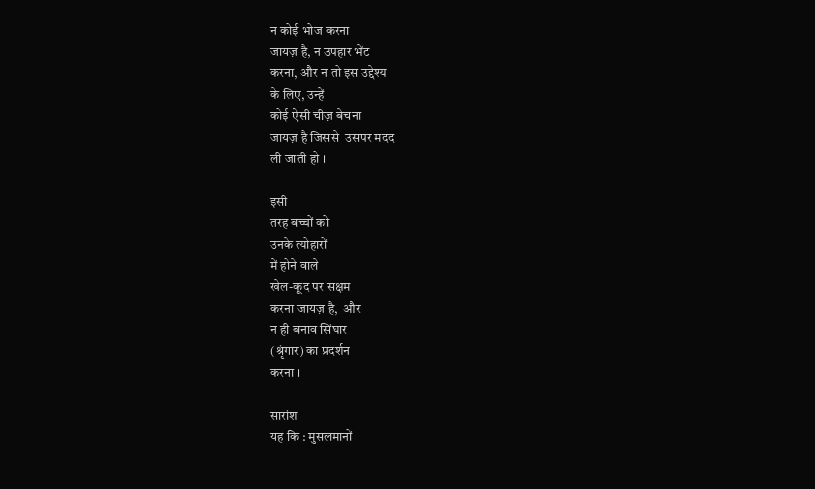न कोई भोज करना
जायज़ है, न उपहार भेंट
करना, और न तो इस उद्देश्य
के लिए, उन्हें
कोई ऐसी चीज़ बेचना
जायज़ है जिससे  उसपर मदद
ली जाती हो ।

इसी
तरह बच्चों को
उनके त्योहारों
में होने वाले
खेल-कूद पर सक्षम
करना जायज़ है,  और
न ही बनाव सिंघार
(श्रृंगार) का प्रदर्शन
करना ।

सारांश
यह कि : मुसलमानों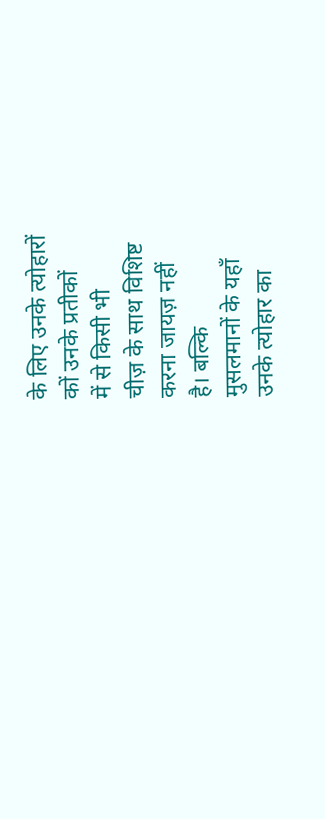के लिए उनके त्योहारों
कों उनके प्रतीकों
में से किसी भी
चीज़ के साथ विशिष्ट
करना जायज़ नहीं
है। बल्कि
मुसलमानों के यहाँ
उनके त्योहार का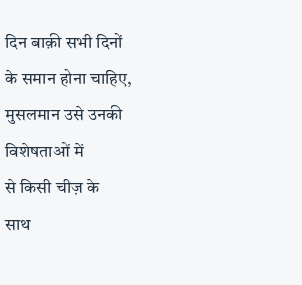दिन बाक़ी सभी दिनों
के समान होना चाहिए,
मुसलमान उसे उनकी
विशेषताओं में
से किसी चीज़ के
साथ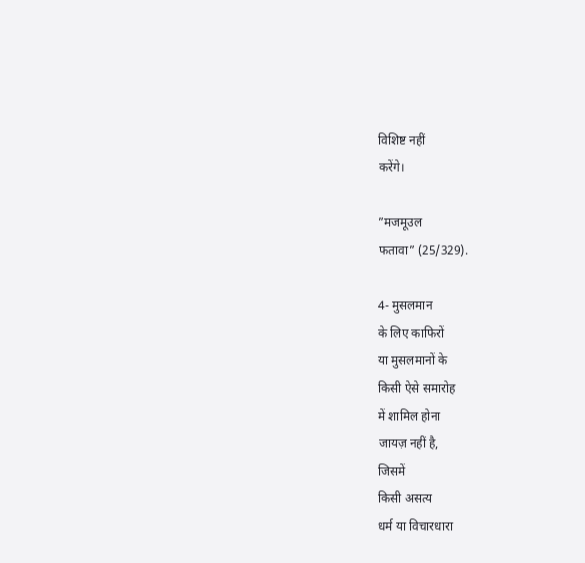विशिष्ट नहीं
करेंगे।

”मजमूउल
फतावा” (25/329).

4- मुसलमान
के लिए काफिरों
या मुसलमानों के
किसी ऐसे समारोह
में शामिल होना
जायज़ नहीं है,
जिसमें
किसी असत्य
धर्म या विचारधारा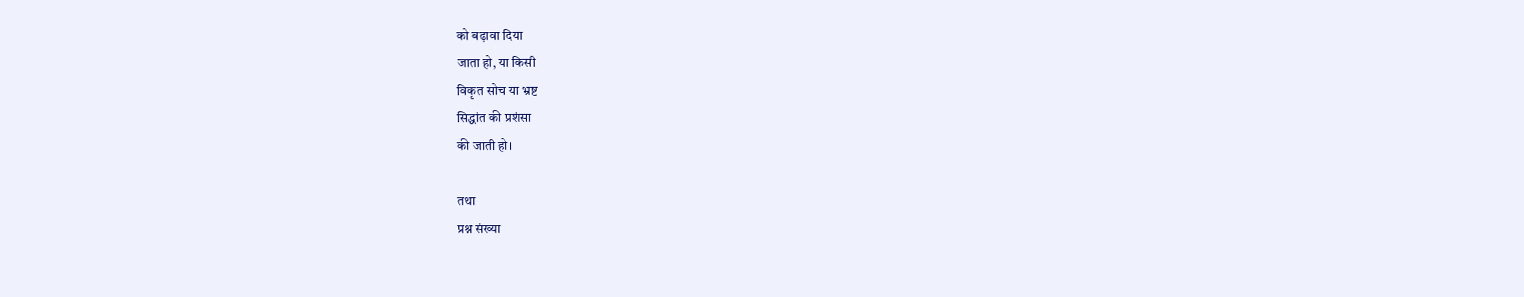को बढ़ावा दिया
जाता हो, या किसी
विकृत सोच या भ्रष्ट
सिद्धांत की प्रशंसा
की जाती हो।

तथा
प्रश्न संख्या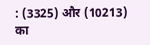: (3325) और (10213) का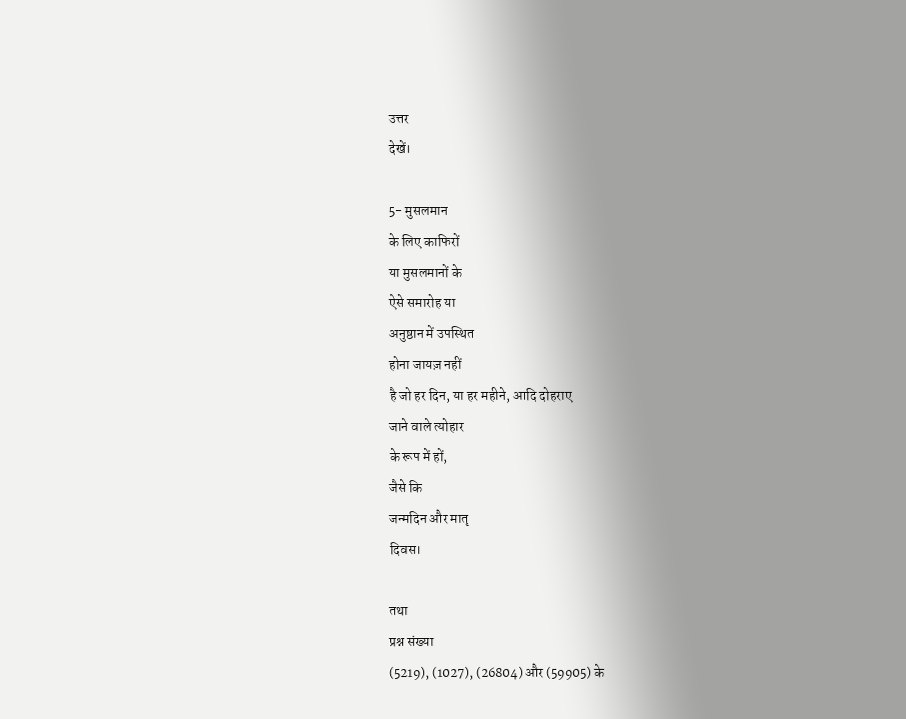उत्तर
देखें।

5- मुसलमान
के लिए काफिरों
या मुसलमानों के
ऐसे समारोह या
अनुष्ठान में उपस्थित
होना जायज़ नहीं
है जो हर दिन, या हर महीने, आदि दोहराए
जाने वाले त्योहार
के रूप में हों,
जैसे कि
जन्मदिन और मातृ
दिवस।

तथा
प्रश्न संख्या
(5219), (1027), (26804) और (59905) के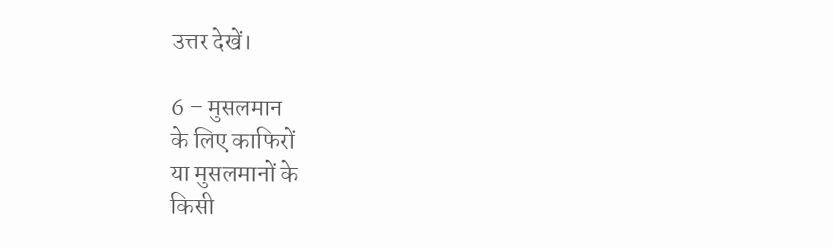उत्तर देखें।

6 – मुसलमान
के लिए काफिरों
या मुसलमानों के
किसी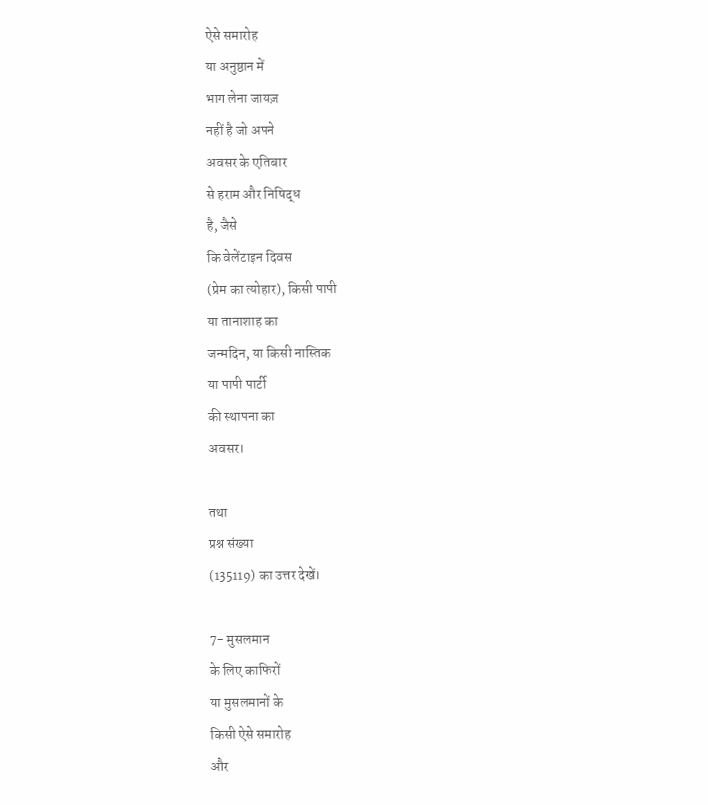ऐसे समारोह
या अनुष्ठान में
भाग लेना जायज़
नहीं है जो अपने
अवसर के एतिबार
से हराम और निषिद्ध
है, जैसे
कि वेलेंटाइन दिवस
(प्रेम का त्योहार), किसी पापी
या तानाशाह का
जन्मदिन, या किसी नास्तिक
या पापी पार्टी
की स्थापना का
अवसर।

तथा
प्रश्न संख्या
(135119) का उत्तर देखें।

7- मुसलमान
के लिए काफिरों
या मुसलमानों के
किसी ऐसे समारोह
और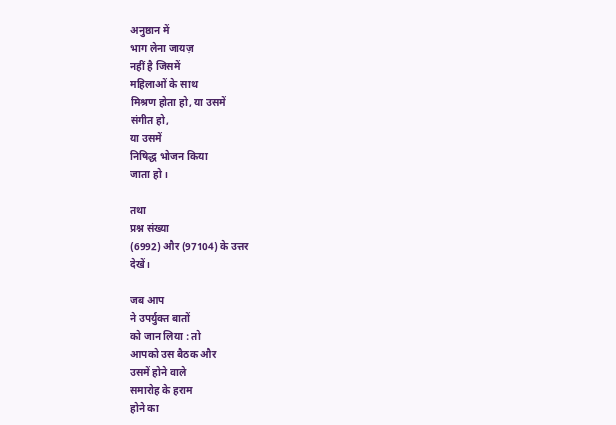अनुष्ठान में
भाग लेना जायज़
नहीं है जिसमें
महिलाओं के साथ
मिश्रण होता हो, या उसमें
संगीत हो,
या उसमें
निषिद्ध भोजन किया
जाता हो।

तथा
प्रश्न संख्या
(6992) और (97104) के उत्तर
देखें।

जब आप
ने उपर्युक्त बातों
को जान लिया : तो
आपको उस बैठक और
उसमें होने वाले
समारोह के हराम
होने का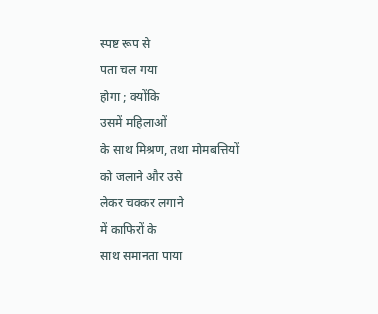स्पष्ट रूप से
पता चल गया
होगा ; क्योंकि
उसमें महिलाओं
के साथ मिश्रण, तथा मोमबत्तियों
को जलाने और उसे
लेकर चक्कर लगाने
में काफिरों के
साथ समानता पाया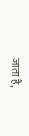जाता है,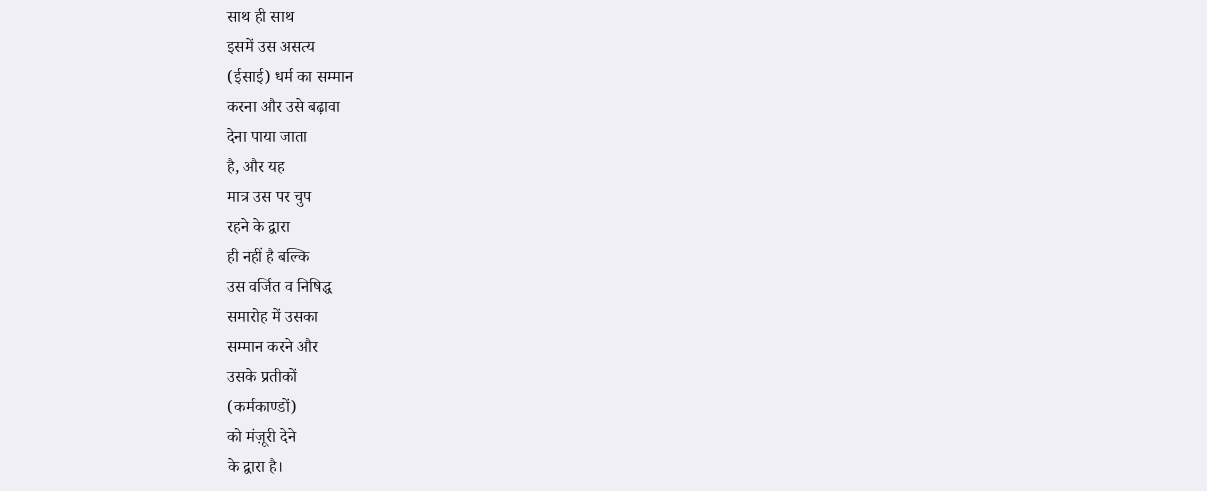साथ ही साथ
इसमें उस असत्य
(ईसाई) धर्म का सम्मान
करना और उसे बढ़ावा
देना पाया जाता
है, और यह
मात्र उस पर चुप
रहने के द्वारा
ही नहीं है बल्कि
उस वर्जित व निषिद्ध
समारोह में उसका
सम्मान करने और
उसके प्रतीकों
(कर्मकाण्डों)
को मंज़ूरी देने
के द्वारा है।